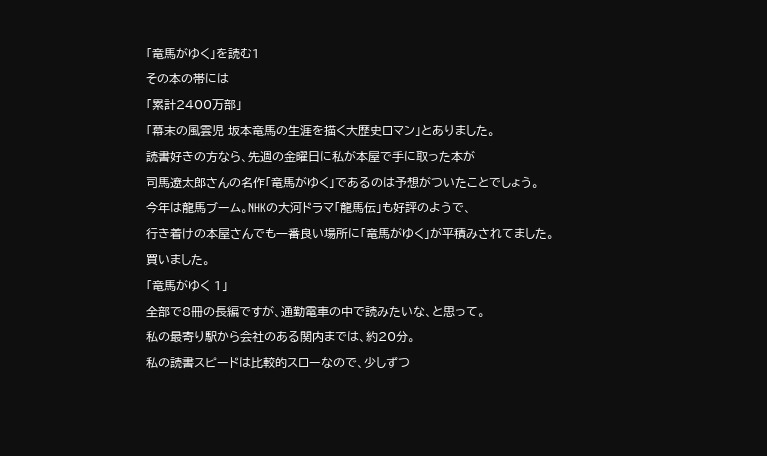「竜馬がゆく」を読む1
その本の帯には
「累計2400万部」
「幕末の風雲児 坂本竜馬の生涯を描く大歴史ロマン」とありました。
読書好きの方なら、先週の金曜日に私が本屋で手に取った本が
司馬遼太郎さんの名作「竜馬がゆく」であるのは予想がついたことでしょう。
今年は龍馬ブーム。NHKの大河ドラマ「龍馬伝」も好評のようで、
行き着けの本屋さんでも一番良い場所に「竜馬がゆく」が平積みされてました。
買いました。
「竜馬がゆく 1」
全部で8冊の長編ですが、通勤電車の中で読みたいな、と思って。
私の最寄り駅から会社のある関内までは、約20分。
私の読書スピードは比較的スローなので、少しずつ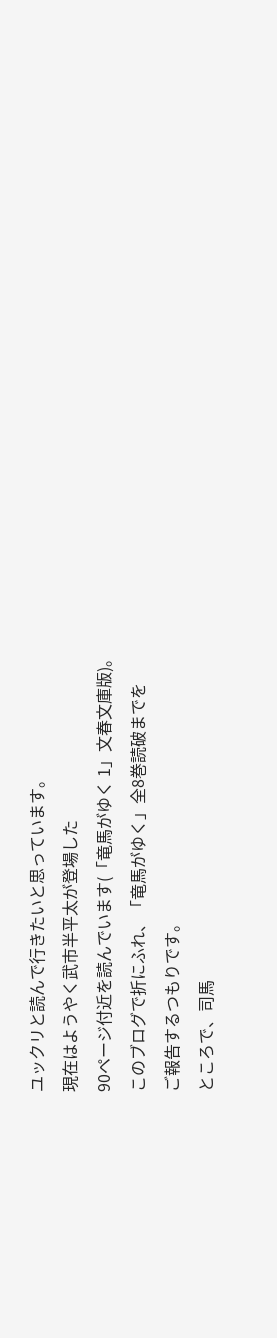ユックリと読んで行きたいと思っています。
現在はようやく武市半平太が登場した
90ページ付近を読んでいます(「竜馬がゆく 1」文春文庫版)。
このブログで折にふれ、「竜馬がゆく」全8巻読破までを
ご報告するつもりです。
ところで、司馬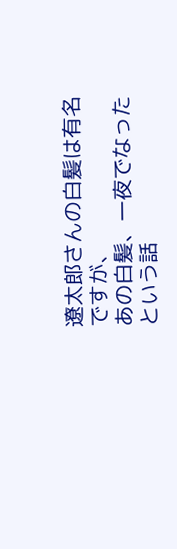遼太郎さんの白髪は有名ですが、
あの白髪、一夜でなったという話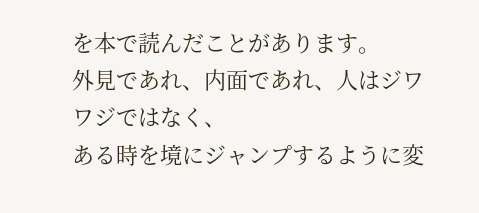を本で読んだことがあります。
外見であれ、内面であれ、人はジワワジではなく、
ある時を境にジャンプするように変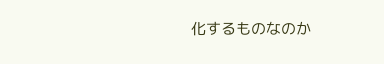化するものなのか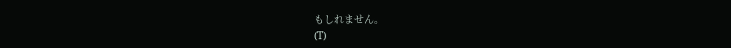もしれません。
(T)